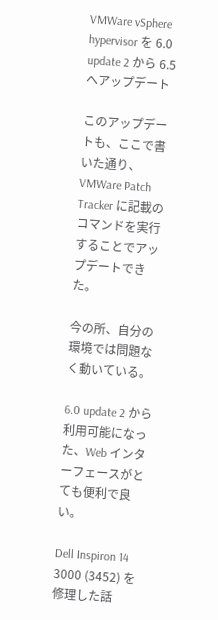VMWare vSphere hypervisor を 6.0 update 2 から 6.5 へアップデート

このアップデートも、ここで書いた通り、VMWare Patch Tracker に記載のコマンドを実行することでアップデートできた。

今の所、自分の環境では問題なく動いている。

6.0 update 2 から利用可能になった、Web インターフェースがとても便利で良い。

Dell Inspiron 14 3000 (3452) を修理した話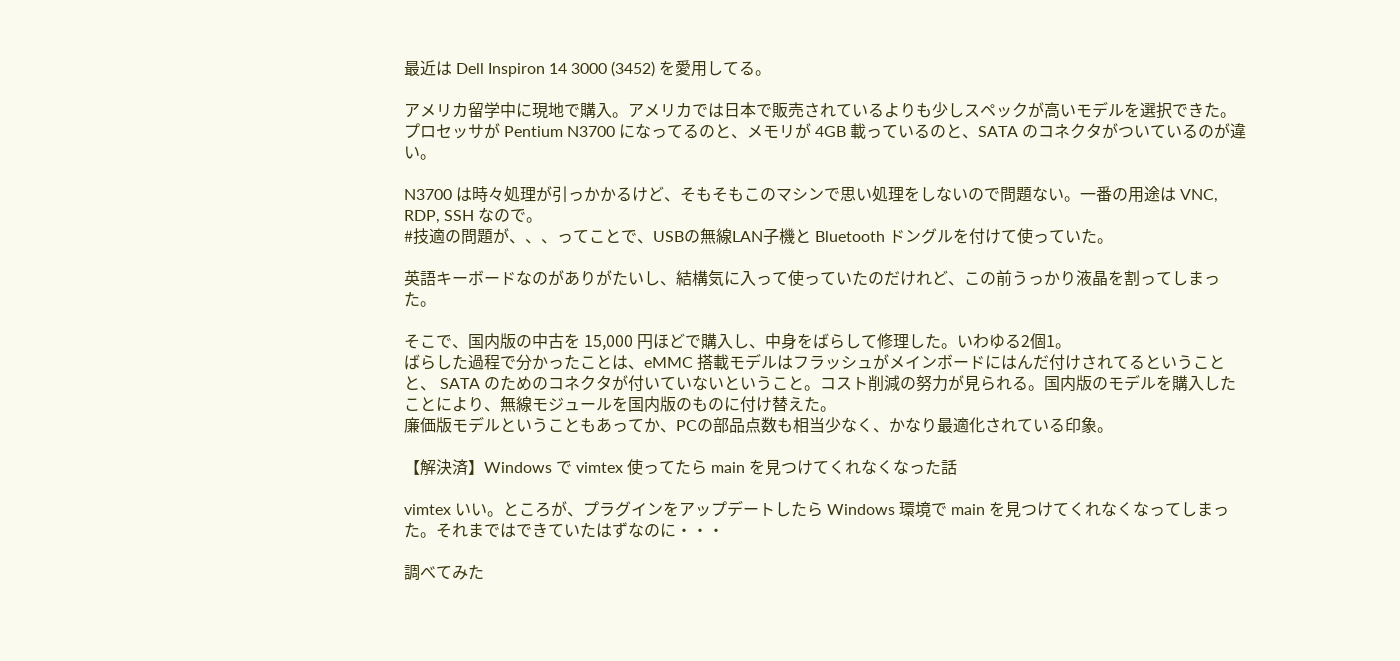最近は Dell Inspiron 14 3000 (3452) を愛用してる。

アメリカ留学中に現地で購入。アメリカでは日本で販売されているよりも少しスペックが高いモデルを選択できた。プロセッサが Pentium N3700 になってるのと、メモリが 4GB 載っているのと、SATA のコネクタがついているのが違い。

N3700 は時々処理が引っかかるけど、そもそもこのマシンで思い処理をしないので問題ない。一番の用途は VNC, RDP, SSH なので。
#技適の問題が、、、ってことで、USBの無線LAN子機と Bluetooth ドングルを付けて使っていた。

英語キーボードなのがありがたいし、結構気に入って使っていたのだけれど、この前うっかり液晶を割ってしまった。

そこで、国内版の中古を 15,000 円ほどで購入し、中身をばらして修理した。いわゆる2個1。
ばらした過程で分かったことは、eMMC 搭載モデルはフラッシュがメインボードにはんだ付けされてるということと、 SATA のためのコネクタが付いていないということ。コスト削減の努力が見られる。国内版のモデルを購入したことにより、無線モジュールを国内版のものに付け替えた。
廉価版モデルということもあってか、PCの部品点数も相当少なく、かなり最適化されている印象。

【解決済】Windows で vimtex 使ってたら main を見つけてくれなくなった話

vimtex いい。ところが、プラグインをアップデートしたら Windows 環境で main を見つけてくれなくなってしまった。それまではできていたはずなのに・・・

調べてみた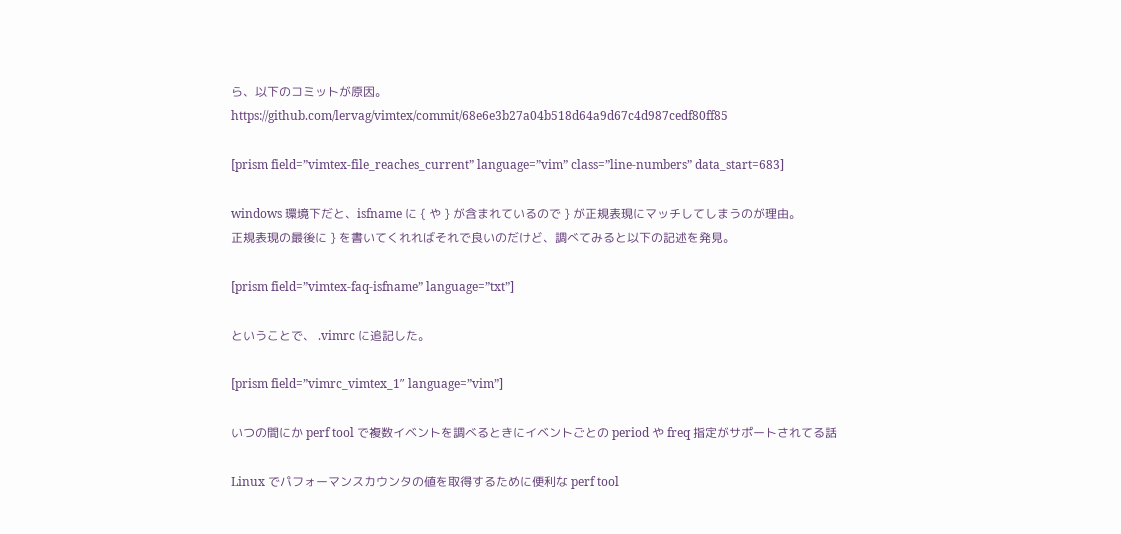ら、以下のコミットが原因。
https://github.com/lervag/vimtex/commit/68e6e3b27a04b518d64a9d67c4d987cedf80ff85

[prism field=”vimtex-file_reaches_current” language=”vim” class=”line-numbers” data_start=683]

windows 環境下だと、isfname に { や } が含まれているので } が正規表現にマッチしてしまうのが理由。
正規表現の最後に } を書いてくれればそれで良いのだけど、調べてみると以下の記述を発見。

[prism field=”vimtex-faq-isfname” language=”txt”]

ということで、 .vimrc に追記した。

[prism field=”vimrc_vimtex_1″ language=”vim”]

いつの間にか perf tool で複数イベントを調べるときにイベントごとの period や freq 指定がサポートされてる話

Linux でパフォーマンスカウンタの値を取得するために便利な perf tool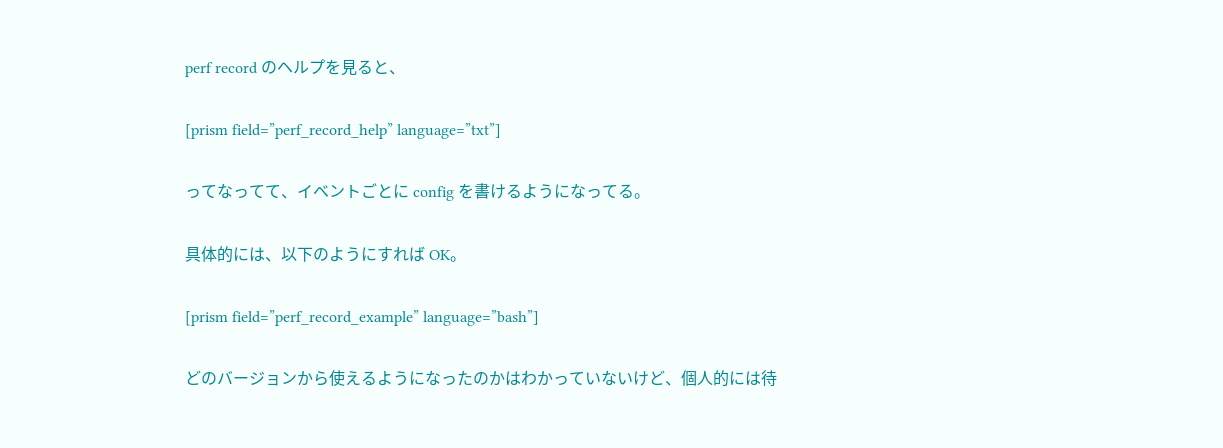perf record のヘルプを見ると、

[prism field=”perf_record_help” language=”txt”]

ってなってて、イベントごとに config を書けるようになってる。

具体的には、以下のようにすれば OK。

[prism field=”perf_record_example” language=”bash”]

どのバージョンから使えるようになったのかはわかっていないけど、個人的には待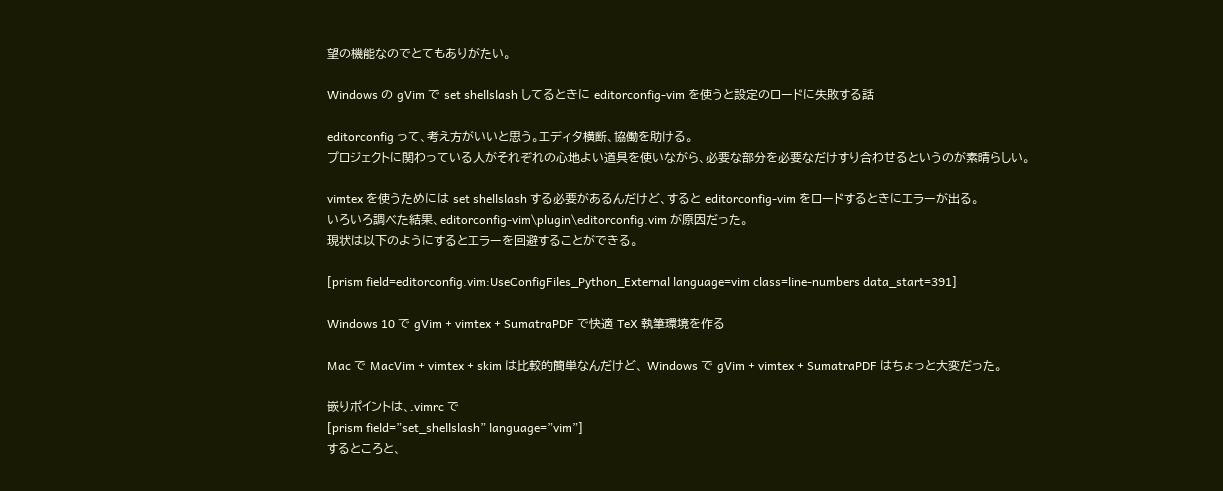望の機能なのでとてもありがたい。

Windows の gVim で set shellslash してるときに editorconfig-vim を使うと設定のロードに失敗する話

editorconfig って、考え方がいいと思う。エディタ横断、協働を助ける。
プロジェクトに関わっている人がそれぞれの心地よい道具を使いながら、必要な部分を必要なだけすり合わせるというのが素晴らしい。

vimtex を使うためには set shellslash する必要があるんだけど、すると editorconfig-vim をロードするときにエラーが出る。
いろいろ調べた結果、editorconfig-vim\plugin\editorconfig.vim が原因だった。
現状は以下のようにするとエラーを回避することができる。

[prism field=editorconfig.vim:UseConfigFiles_Python_External language=vim class=line-numbers data_start=391]

Windows 10 で gVim + vimtex + SumatraPDF で快適 TeX 執筆環境を作る

Mac で MacVim + vimtex + skim は比較的簡単なんだけど、 Windows で gVim + vimtex + SumatraPDF はちょっと大変だった。

嵌りポイントは、.vimrc で
[prism field=”set_shellslash” language=”vim”]
するところと、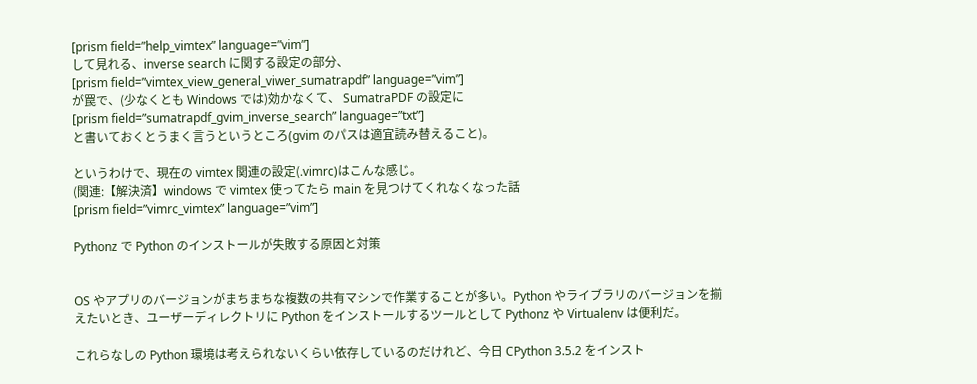[prism field=”help_vimtex” language=”vim”]
して見れる、inverse search に関する設定の部分、
[prism field=”vimtex_view_general_viwer_sumatrapdf” language=”vim”]
が罠で、(少なくとも Windows では)効かなくて、 SumatraPDF の設定に
[prism field=”sumatrapdf_gvim_inverse_search” language=”txt”]
と書いておくとうまく言うというところ(gvim のパスは適宜読み替えること)。

というわけで、現在の vimtex 関連の設定(.vimrc)はこんな感じ。
(関連:【解決済】windows で vimtex 使ってたら main を見つけてくれなくなった話
[prism field=”vimrc_vimtex” language=”vim”]

Pythonz で Python のインストールが失敗する原因と対策


OS やアプリのバージョンがまちまちな複数の共有マシンで作業することが多い。Python やライブラリのバージョンを揃えたいとき、ユーザーディレクトリに Python をインストールするツールとして Pythonz や Virtualenv は便利だ。

これらなしの Python 環境は考えられないくらい依存しているのだけれど、今日 CPython 3.5.2 をインスト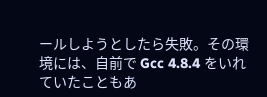ールしようとしたら失敗。その環境には、自前で Gcc 4.8.4 をいれていたこともあ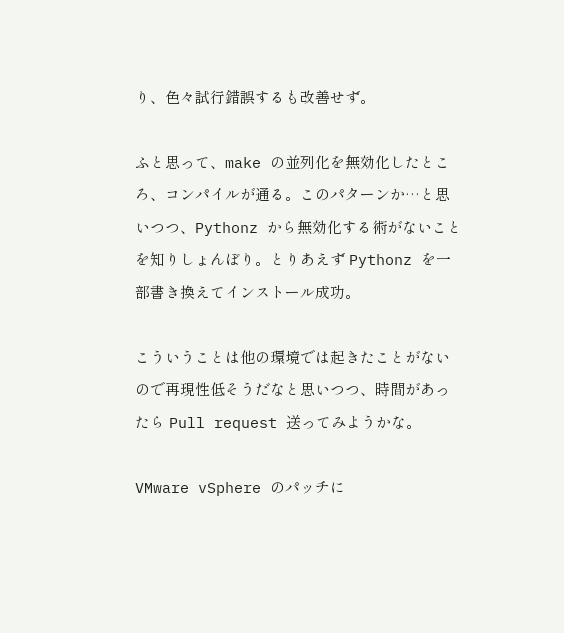り、色々試行錯誤するも改善せず。

ふと思って、make の並列化を無効化したところ、コンパイルが通る。このパターンか…と思いつつ、Pythonz から無効化する術がないことを知りしょんぼり。とりあえず Pythonz を一部書き換えてインストール成功。

こういうことは他の環境では起きたことがないので再現性低そうだなと思いつつ、時間があったら Pull request 送ってみようかな。

VMware vSphere のパッチに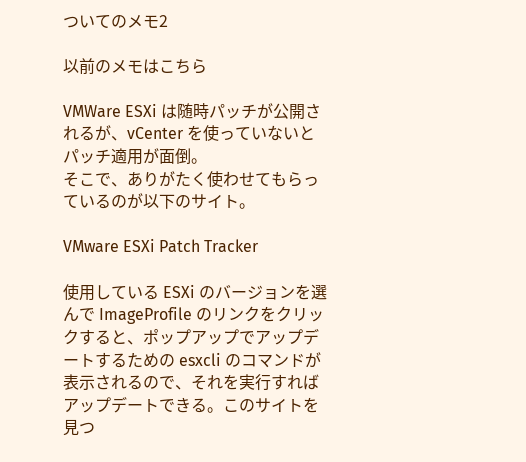ついてのメモ2

以前のメモはこちら

VMWare ESXi は随時パッチが公開されるが、vCenter を使っていないとパッチ適用が面倒。
そこで、ありがたく使わせてもらっているのが以下のサイト。

VMware ESXi Patch Tracker

使用している ESXi のバージョンを選んで ImageProfile のリンクをクリックすると、ポップアップでアップデートするための esxcli のコマンドが表示されるので、それを実行すればアップデートできる。このサイトを見つ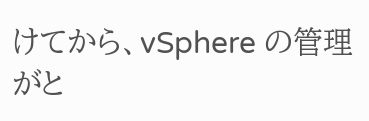けてから、vSphere の管理がと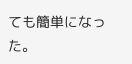ても簡単になった。